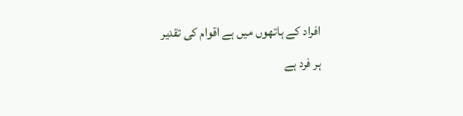افراد کے ہاتھوں میں ہے اقوام کی تقدیر
ہر فرد ہے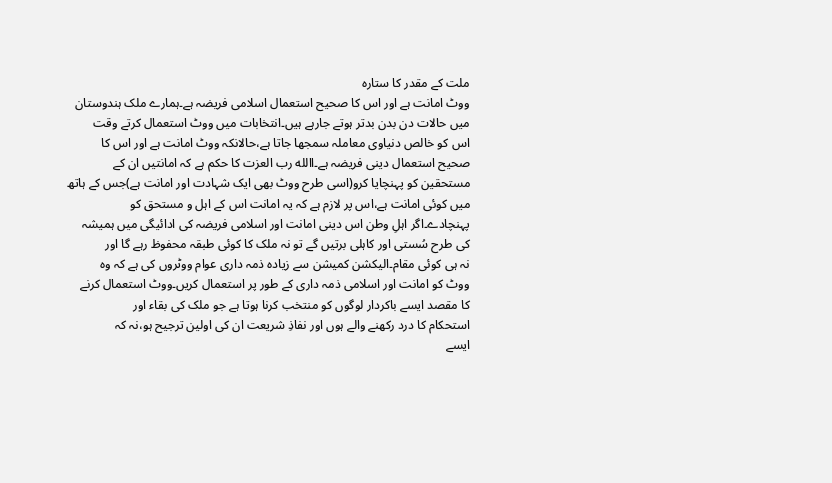ملت کے مقدر کا ستارہ
ووٹ امانت ہے اور اس کا صحیح استعمال اسلامی فریضہ ہے۔ہمارے ملک ہندوستان
میں حالات دن بدن بدتر ہوتے جارہے ہیں۔انتخابات میں ووٹ استعمال کرتے وقت
اس کو خالص دنیاوی معاملہ سمجھا جاتا ہے،حالانکہ ووٹ امانت ہے اور اس کا
صحیح استعمال دینی فریضہ ہے۔االله رب العزت کا حکم ہے کہ امانتیں ان کے
مستحقین کو پہنچایا کرو(اسی طرح ووٹ بھی ایک شہادت اور امانت ہے)جس کے ہاتھ
میں کوئی امانت ہے،اس پر لازم ہے کہ یہ امانت اس کے اہل و مستحق کو
پہنچادے۔اگر اہلِ وطن اس دینی امانت اور اسلامی فریضہ کی ادائیگی میں ہمیشہ
کی طرح سُستی اور کاہلی برتیں گے تو نہ ملک کا کوئی طبقہ محفوظ رہے گا اور
نہ ہی کوئی مقام۔الیکشن کمیشن سے زیادہ ذمہ داری عوام ووٹروں کی ہے کہ وہ
ووٹ کو امانت اور اسلامی ذمہ داری کے طور پر استعمال کریں۔ووٹ استعمال کرنے
کا مقصد ایسے باکردار لوگوں کو منتخب کرنا ہوتا ہے جو ملک کی بقاء اور
استحکام کا درد رکھنے والے ہوں اور نفاذِ شریعت ان کی اولین ترجیح ہو،نہ کہ
ایسے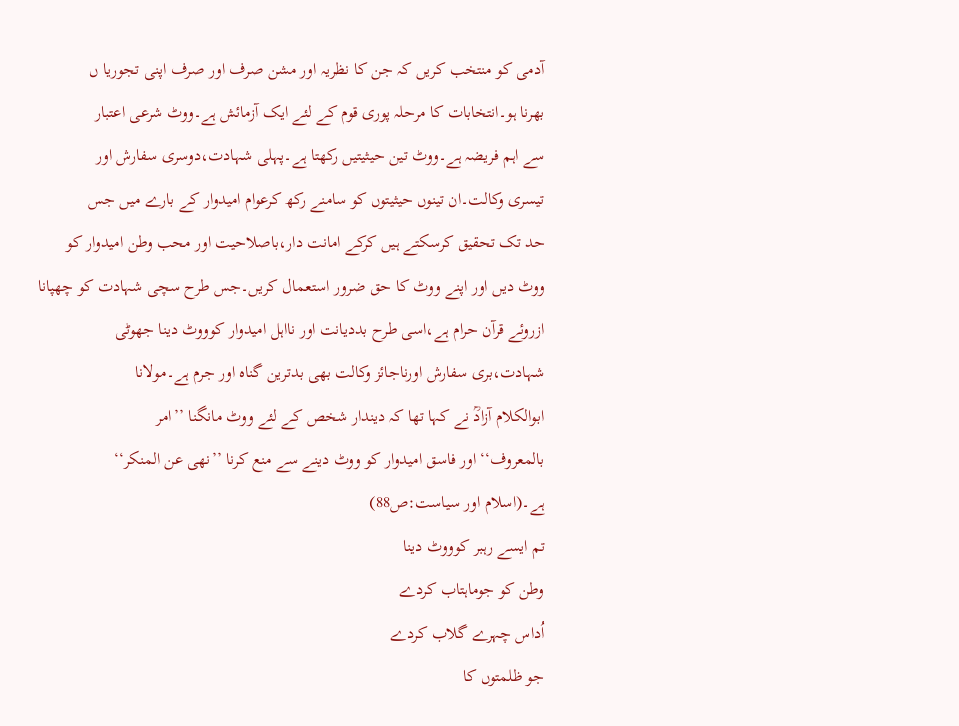آدمی کو منتخب کریں کہ جن کا نظریہ اور مشن صرف اور صرف اپنی تجوریا ں
بھرنا ہو۔انتخابات کا مرحلہ پوری قوم کے لئے ایک آزمائش ہے۔ووٹ شرعی اعتبار
سے اہم فریضہ ہے۔ووٹ تین حیثیتیں رکھتا ہے۔پہلی شہادت،دوسری سفارش اور
تیسری وکالت۔ان تینوں حیثیتوں کو سامنے رکھ کرعوام امیدوار کے بارے میں جس
حد تک تحقیق کرسکتے ہیں کرکے امانت دار،باصلاحیت اور محب وطن امیدوار کو
ووٹ دیں اور اپنے ووٹ کا حق ضرور استعمال کریں۔جس طرح سچی شہادت کو چھپانا
ازروئے قرآن حرام ہے،اسی طرح بددیانت اور نااہل امیدوار کوووٹ دینا جھوٹی
شہادت،بری سفارش اورناجائز وکالت بھی بدترین گناہ اور جرم ہے۔مولانا
ابوالکلام آزادؒ نے کہا تھا کہ دیندار شخص کے لئے ووٹ مانگنا ’’امر
بالمعروف‘‘ اور فاسق امیدوار کو ووٹ دینے سے منع کرنا ’’نھی عن المنکر‘‘
ہے۔(اسلام اور سیاست:ص88)
تم ایسے رہبر کوووٹ دینا
وطن کو جوماہتاب کردے
اُداس چہرے گلاب کردے
جو ظلمتوں کا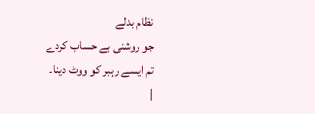نظام بدلے
جو روشنی بے حساب کردے
تم ایسے رہبر کو ووٹ دینا۔
|